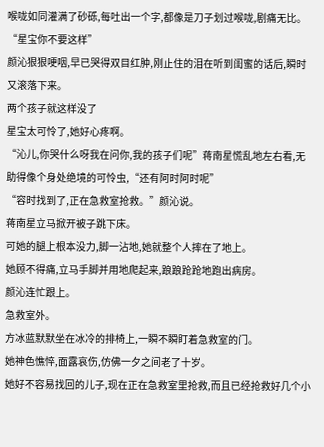喉咙如同灌满了砂砾,每吐出一个字,都像是刀子划过喉咙,剧痛无比。
“星宝你不要这样”
颜沁狠狠哽咽,早已哭得双目红肿,刚止住的泪在听到闺蜜的话后,瞬时又滚落下来。
两个孩子就这样没了
星宝太可怜了,她好心疼啊。
“沁儿,你哭什么呀我在问你,我的孩子们呢”蒋南星慌乱地左右看,无助得像个身处绝境的可怜虫,“还有阿时阿时呢”
“容时找到了,正在急救室抢救。”颜沁说。
蒋南星立马掀开被子跳下床。
可她的腿上根本没力,脚一沾地,她就整个人摔在了地上。
她顾不得痛,立马手脚并用地爬起来,踉踉跄跄地跑出病房。
颜沁连忙跟上。
急救室外。
方冰蓝默默坐在冰冷的排椅上,一瞬不瞬盯着急救室的门。
她神色憔悴,面露哀伤,仿佛一夕之间老了十岁。
她好不容易找回的儿子,现在正在急救室里抢救,而且已经抢救好几个小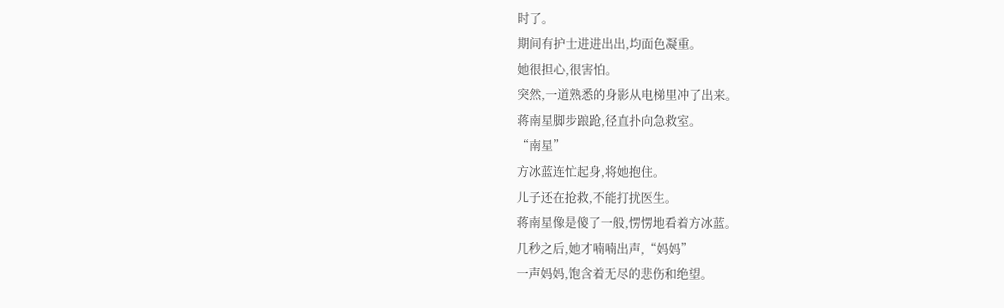时了。
期间有护士进进出出,均面色凝重。
她很担心,很害怕。
突然,一道熟悉的身影从电梯里冲了出来。
蒋南星脚步踉跄,径直扑向急救室。
“南星”
方冰蓝连忙起身,将她抱住。
儿子还在抢救,不能打扰医生。
蒋南星像是傻了一般,愣愣地看着方冰蓝。
几秒之后,她才喃喃出声,“妈妈”
一声妈妈,饱含着无尽的悲伤和绝望。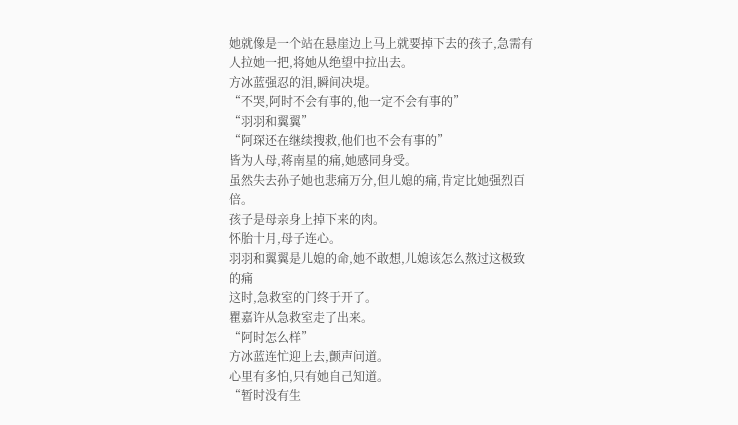她就像是一个站在悬崖边上马上就要掉下去的孩子,急需有人拉她一把,将她从绝望中拉出去。
方冰蓝强忍的泪,瞬间决堤。
“不哭,阿时不会有事的,他一定不会有事的”
“羽羽和翼翼”
“阿琛还在继续搜救,他们也不会有事的”
皆为人母,蒋南星的痛,她感同身受。
虽然失去孙子她也悲痛万分,但儿媳的痛,肯定比她强烈百倍。
孩子是母亲身上掉下来的肉。
怀胎十月,母子连心。
羽羽和翼翼是儿媳的命,她不敢想,儿媳该怎么熬过这极致的痛
这时,急救室的门终于开了。
瞿嘉许从急救室走了出来。
“阿时怎么样”
方冰蓝连忙迎上去,颤声问道。
心里有多怕,只有她自己知道。
“暂时没有生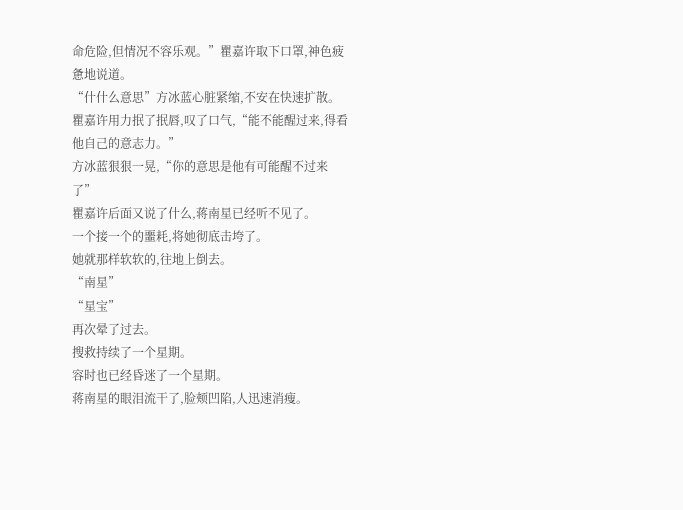命危险,但情况不容乐观。”瞿嘉许取下口罩,神色疲惫地说道。
“什什么意思”方冰蓝心脏紧缩,不安在快速扩散。
瞿嘉许用力抿了抿唇,叹了口气,“能不能醒过来,得看他自己的意志力。”
方冰蓝狠狠一晃,“你的意思是他有可能醒不过来了”
瞿嘉许后面又说了什么,蒋南星已经听不见了。
一个接一个的噩耗,将她彻底击垮了。
她就那样软软的,往地上倒去。
“南星”
“星宝”
再次晕了过去。
搜救持续了一个星期。
容时也已经昏迷了一个星期。
蒋南星的眼泪流干了,脸颊凹陷,人迅速消瘦。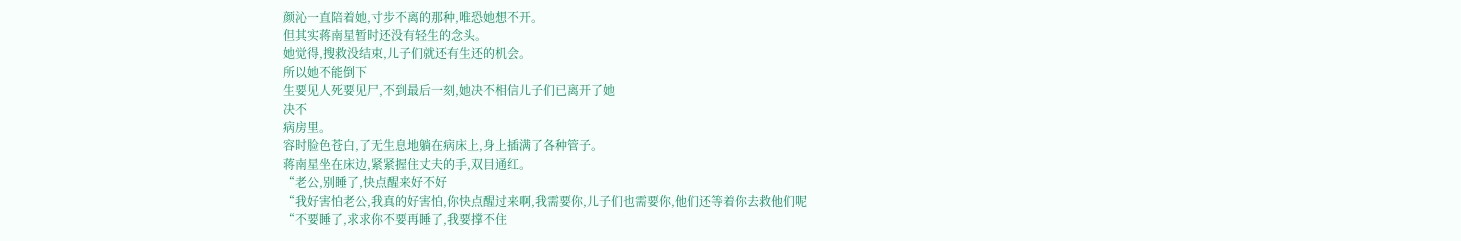颜沁一直陪着她,寸步不离的那种,唯恐她想不开。
但其实蒋南星暂时还没有轻生的念头。
她觉得,搜救没结束,儿子们就还有生还的机会。
所以她不能倒下
生要见人死要见尸,不到最后一刻,她决不相信儿子们已离开了她
决不
病房里。
容时脸色苍白,了无生息地躺在病床上,身上插满了各种管子。
蒋南星坐在床边,紧紧握住丈夫的手,双目通红。
“老公,别睡了,快点醒来好不好
“我好害怕老公,我真的好害怕,你快点醒过来啊,我需要你,儿子们也需要你,他们还等着你去救他们呢
“不要睡了,求求你不要再睡了,我要撑不住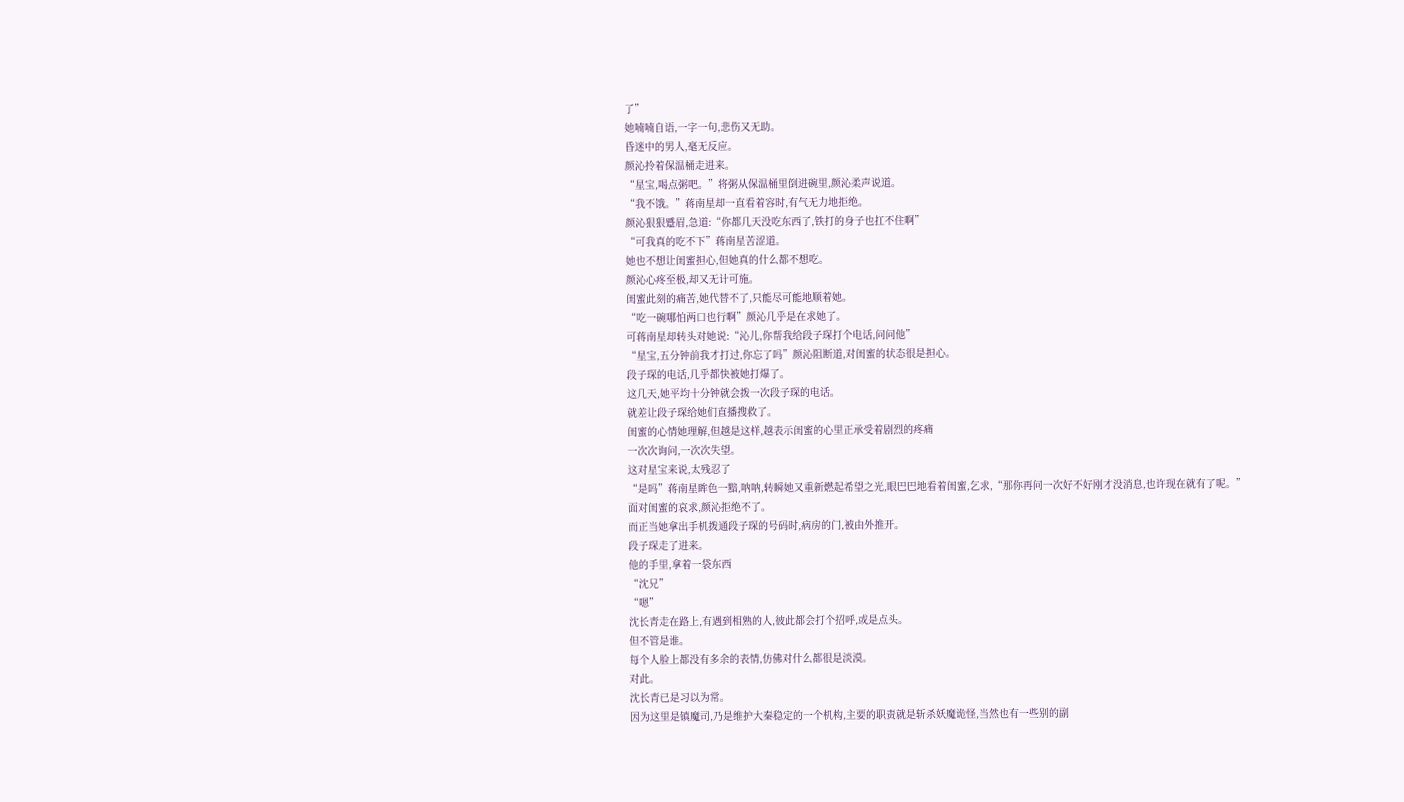了”
她喃喃自语,一字一句,悲伤又无助。
昏迷中的男人,毫无反应。
颜沁拎着保温桶走进来。
“星宝,喝点粥吧。”将粥从保温桶里倒进碗里,颜沁柔声说道。
“我不饿。”蒋南星却一直看着容时,有气无力地拒绝。
颜沁狠狠蹙眉,急道:“你都几天没吃东西了,铁打的身子也扛不住啊”
“可我真的吃不下”蒋南星苦涩道。
她也不想让闺蜜担心,但她真的什么都不想吃。
颜沁心疼至极,却又无计可施。
闺蜜此刻的痛苦,她代替不了,只能尽可能地顺着她。
“吃一碗哪怕两口也行啊”颜沁几乎是在求她了。
可蒋南星却转头对她说:“沁儿,你帮我给段子琛打个电话,问问他”
“星宝,五分钟前我才打过,你忘了吗”颜沁阻断道,对闺蜜的状态很是担心。
段子琛的电话,几乎都快被她打爆了。
这几天,她平均十分钟就会拨一次段子琛的电话。
就差让段子琛给她们直播搜救了。
闺蜜的心情她理解,但越是这样,越表示闺蜜的心里正承受着剧烈的疼痛
一次次询问,一次次失望。
这对星宝来说,太残忍了
“是吗”蒋南星眸色一黯,呐呐,转瞬她又重新燃起希望之光,眼巴巴地看着闺蜜,乞求,“那你再问一次好不好刚才没消息,也许现在就有了呢。”
面对闺蜜的哀求,颜沁拒绝不了。
而正当她拿出手机拨通段子琛的号码时,病房的门,被由外推开。
段子琛走了进来。
他的手里,拿着一袋东西
“沈兄”
“嗯”
沈长青走在路上,有遇到相熟的人,彼此都会打个招呼,或是点头。
但不管是谁。
每个人脸上都没有多余的表情,仿佛对什么都很是淡漠。
对此。
沈长青已是习以为常。
因为这里是镇魔司,乃是维护大秦稳定的一个机构,主要的职责就是斩杀妖魔诡怪,当然也有一些别的副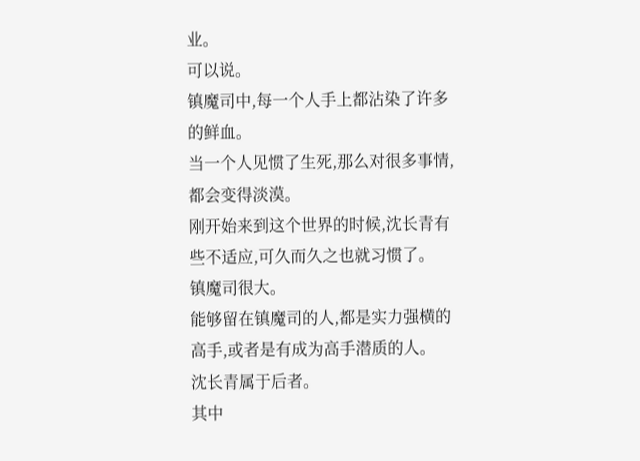业。
可以说。
镇魔司中,每一个人手上都沾染了许多的鲜血。
当一个人见惯了生死,那么对很多事情,都会变得淡漠。
刚开始来到这个世界的时候,沈长青有些不适应,可久而久之也就习惯了。
镇魔司很大。
能够留在镇魔司的人,都是实力强横的高手,或者是有成为高手潜质的人。
沈长青属于后者。
其中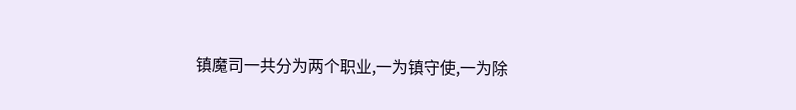镇魔司一共分为两个职业,一为镇守使,一为除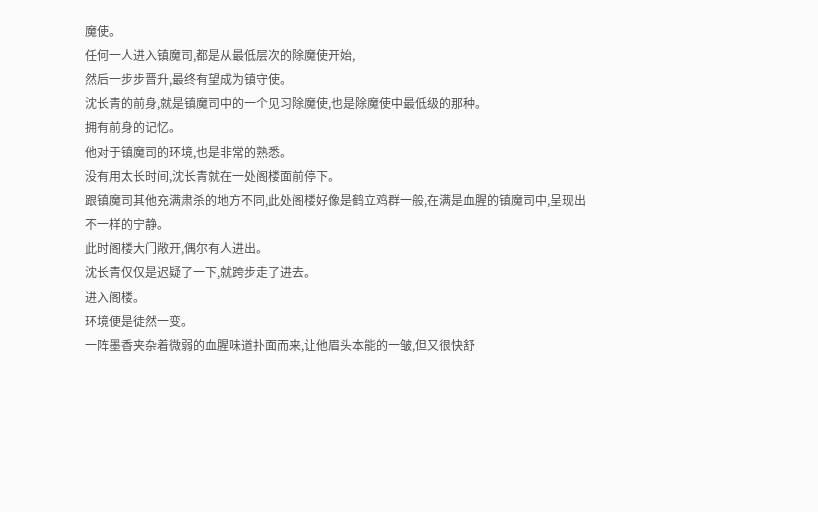魔使。
任何一人进入镇魔司,都是从最低层次的除魔使开始,
然后一步步晋升,最终有望成为镇守使。
沈长青的前身,就是镇魔司中的一个见习除魔使,也是除魔使中最低级的那种。
拥有前身的记忆。
他对于镇魔司的环境,也是非常的熟悉。
没有用太长时间,沈长青就在一处阁楼面前停下。
跟镇魔司其他充满肃杀的地方不同,此处阁楼好像是鹤立鸡群一般,在满是血腥的镇魔司中,呈现出不一样的宁静。
此时阁楼大门敞开,偶尔有人进出。
沈长青仅仅是迟疑了一下,就跨步走了进去。
进入阁楼。
环境便是徒然一变。
一阵墨香夹杂着微弱的血腥味道扑面而来,让他眉头本能的一皱,但又很快舒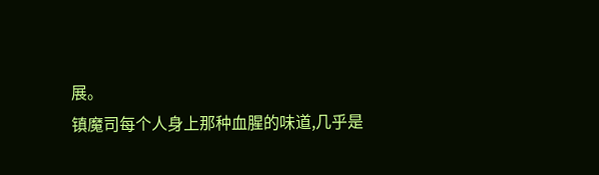展。
镇魔司每个人身上那种血腥的味道,几乎是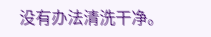没有办法清洗干净。